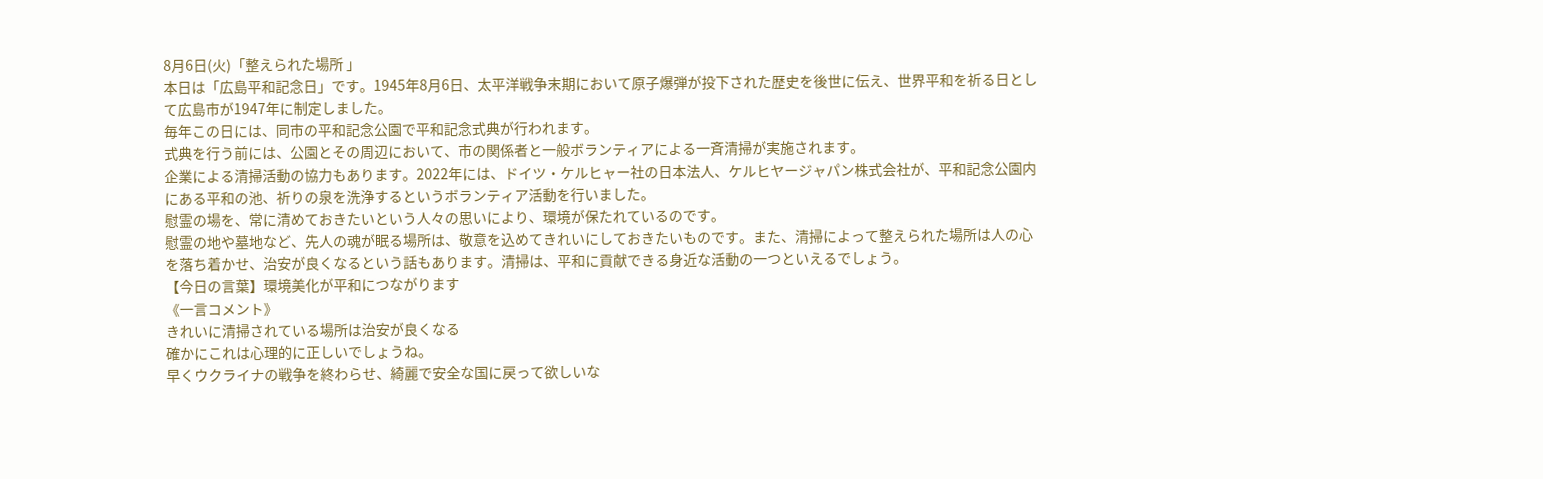8月6日(火)「整えられた場所 」
本日は「広島平和記念日」です。1945年8月6日、太平洋戦争末期において原子爆弾が投下された歴史を後世に伝え、世界平和を祈る日として広島市が1947年に制定しました。
毎年この日には、同市の平和記念公園で平和記念式典が行われます。
式典を行う前には、公園とその周辺において、市の関係者と一般ボランティアによる一斉清掃が実施されます。
企業による清掃活動の協力もあります。2022年には、ドイツ・ケルヒャー社の日本法人、ケルヒヤージャパン株式会社が、平和記念公園内にある平和の池、祈りの泉を洗浄するというボランティア活動を行いました。
慰霊の場を、常に清めておきたいという人々の思いにより、環境が保たれているのです。
慰霊の地や墓地など、先人の魂が眠る場所は、敬意を込めてきれいにしておきたいものです。また、清掃によって整えられた場所は人の心を落ち着かせ、治安が良くなるという話もあります。清掃は、平和に貢献できる身近な活動の一つといえるでしょう。
【今日の言葉】環境美化が平和につながります
《一言コメント》
きれいに清掃されている場所は治安が良くなる
確かにこれは心理的に正しいでしょうね。
早くウクライナの戦争を終わらせ、綺麗で安全な国に戻って欲しいな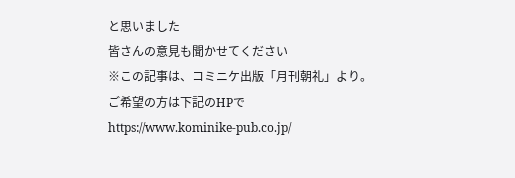と思いました
皆さんの意見も聞かせてください
※この記事は、コミニケ出版「月刊朝礼」より。ご希望の方は下記のHPで
https://www.kominike-pub.co.jp/